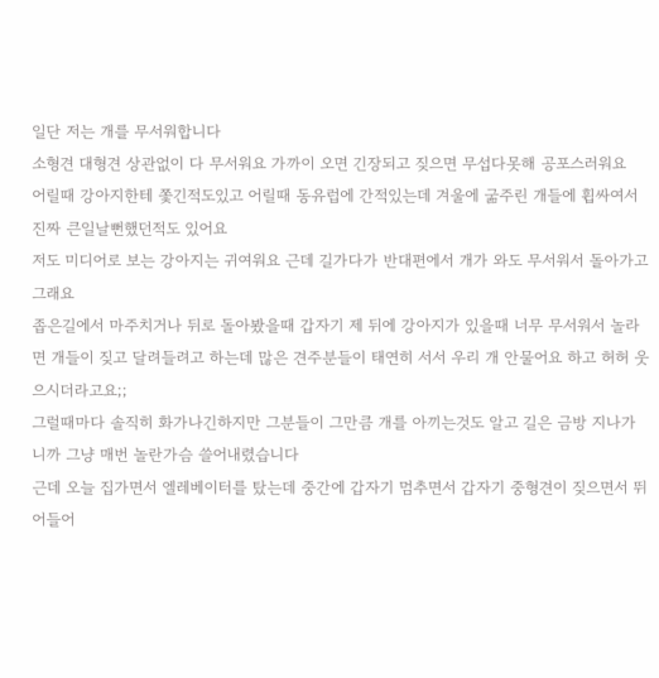일단 저는 개를 무서워합니다
소형견 대형견 상관없이 다 무서워요 가까이 오면 긴장되고 짖으면 무섭다못해 공포스러워요
어릴때 강아지한테 쫓긴적도있고 어릴때 동유럽에 간적있는데 겨울에 굶주린 개들에 휩싸여서 진짜 큰일날뻔했던적도 있어요
저도 미디어로 보는 강아지는 귀여워요 근데 길가다가 반대편에서 개가 와도 무서워서 돌아가고 그래요
좁은길에서 마주치거나 뒤로 돌아봤을때 갑자기 제 뒤에 강아지가 있을때 너무 무서워서 놀라면 개들이 짖고 달려들려고 하는데 많은 견주분들이 태연히 서서 우리 개 안물어요 하고 허허 웃으시더라고요;;
그럴때마다 솔직히 화가나긴하지만 그분들이 그만큼 개를 아끼는것도 알고 길은 금방 지나가니까 그냥 매번 놀란가슴 쓸어내렸습니다
근데 오늘 집가면서 엘레베이터를 탔는데 중간에 갑자기 멈추면서 갑자기 중형견이 짖으면서 뛰어들어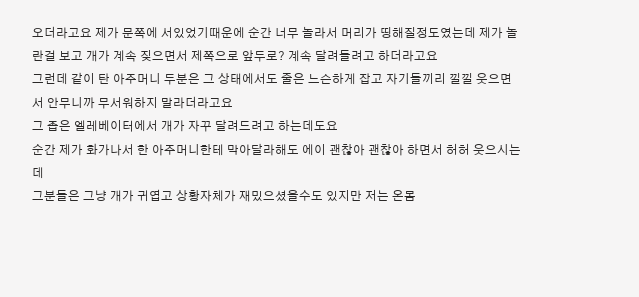오더라고요 제가 문쪽에 서있었기때운에 순간 너무 놀라서 머리가 띵해질정도였는데 제가 놀란걸 보고 개가 계속 짖으면서 제쪽으로 앞두로? 계속 달려들려고 하더라고요
그런데 같이 탄 아주머니 두분은 그 상태에서도 줄은 느슨하게 잡고 자기들끼리 낄낄 웃으면서 안무니까 무서워하지 말라더라고요
그 좁은 엘레베이터에서 개가 자꾸 달려드려고 하는데도요
순간 제가 화가나서 한 아주머니한테 막아달라해도 에이 괜찮아 괜찮아 하면서 허허 웃으시는데
그분들은 그냥 개가 귀엽고 상황자체가 재밌으셨을수도 있지만 저는 온몸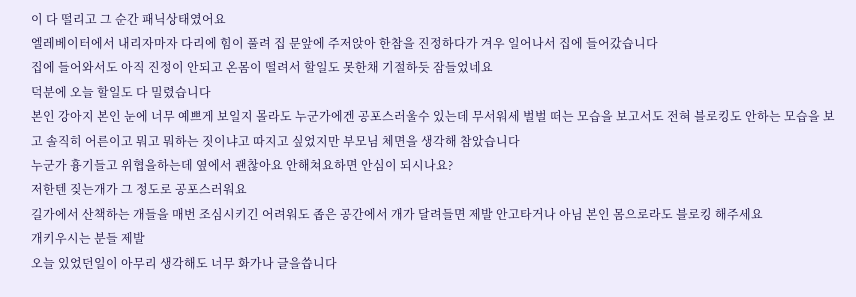이 다 떨리고 그 순간 패닉상태였어요
엘레베이터에서 내리자마자 다리에 힘이 풀려 집 문앞에 주저앉아 한참을 진정하다가 겨우 일어나서 집에 들어갔습니다
집에 들어와서도 아직 진정이 안되고 온몸이 떨려서 할일도 못한채 기절하듯 잠들었네요
덕분에 오늘 할일도 다 밀렸습니다
본인 강아지 본인 눈에 너무 예쁘게 보일지 몰라도 누군가에겐 공포스러울수 있는데 무서워세 벌벌 떠는 모습을 보고서도 전혀 블로킹도 안하는 모습을 보고 솔직히 어른이고 뭐고 뭐하는 짓이냐고 따지고 싶었지만 부모님 체면을 생각해 참았습니다
누군가 흉기들고 위협을하는데 옆에서 괜찮아요 안해쳐요하면 안심이 되시나요?
저한텐 짖는개가 그 정도로 공포스러워요
길가에서 산책하는 개들을 매번 조심시키긴 어려워도 좁은 공간에서 개가 달려들면 제발 안고타거나 아님 본인 몸으로라도 블로킹 해주세요
개키우시는 분들 제발
오늘 있었던일이 아무리 생각해도 너무 화가나 글을씁니다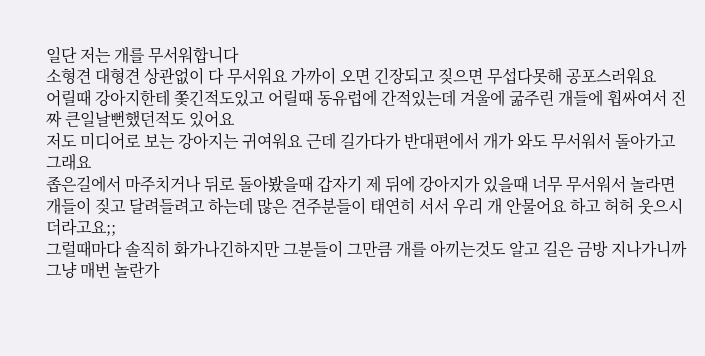일단 저는 개를 무서워합니다
소형견 대형견 상관없이 다 무서워요 가까이 오면 긴장되고 짖으면 무섭다못해 공포스러워요
어릴때 강아지한테 쫓긴적도있고 어릴때 동유럽에 간적있는데 겨울에 굶주린 개들에 휩싸여서 진짜 큰일날뻔했던적도 있어요
저도 미디어로 보는 강아지는 귀여워요 근데 길가다가 반대편에서 개가 와도 무서워서 돌아가고 그래요
좁은길에서 마주치거나 뒤로 돌아봤을때 갑자기 제 뒤에 강아지가 있을때 너무 무서워서 놀라면 개들이 짖고 달려들려고 하는데 많은 견주분들이 태연히 서서 우리 개 안물어요 하고 허허 웃으시더라고요;;
그럴때마다 솔직히 화가나긴하지만 그분들이 그만큼 개를 아끼는것도 알고 길은 금방 지나가니까 그냥 매번 놀란가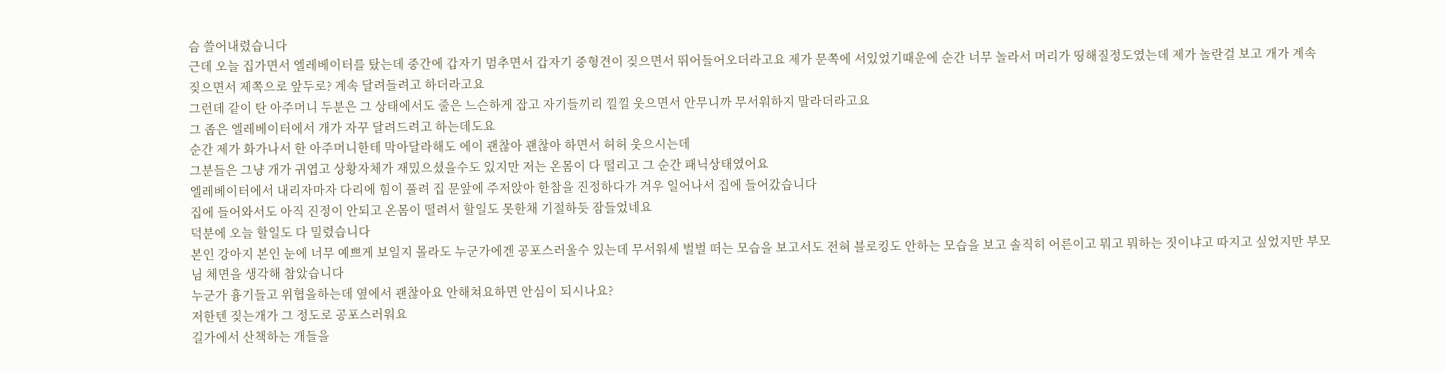슴 쓸어내렸습니다
근데 오늘 집가면서 엘레베이터를 탔는데 중간에 갑자기 멈추면서 갑자기 중형견이 짖으면서 뛰어들어오더라고요 제가 문쪽에 서있었기때운에 순간 너무 놀라서 머리가 띵해질정도였는데 제가 놀란걸 보고 개가 계속 짖으면서 제쪽으로 앞두로? 계속 달려들려고 하더라고요
그런데 같이 탄 아주머니 두분은 그 상태에서도 줄은 느슨하게 잡고 자기들끼리 낄낄 웃으면서 안무니까 무서워하지 말라더라고요
그 좁은 엘레베이터에서 개가 자꾸 달려드려고 하는데도요
순간 제가 화가나서 한 아주머니한테 막아달라해도 에이 괜찮아 괜찮아 하면서 허허 웃으시는데
그분들은 그냥 개가 귀엽고 상황자체가 재밌으셨을수도 있지만 저는 온몸이 다 떨리고 그 순간 패닉상태였어요
엘레베이터에서 내리자마자 다리에 힘이 풀려 집 문앞에 주저앉아 한참을 진정하다가 겨우 일어나서 집에 들어갔습니다
집에 들어와서도 아직 진정이 안되고 온몸이 떨려서 할일도 못한채 기절하듯 잠들었네요
덕분에 오늘 할일도 다 밀렸습니다
본인 강아지 본인 눈에 너무 예쁘게 보일지 몰라도 누군가에겐 공포스러울수 있는데 무서워세 벌벌 떠는 모습을 보고서도 전혀 블로킹도 안하는 모습을 보고 솔직히 어른이고 뭐고 뭐하는 짓이냐고 따지고 싶었지만 부모님 체면을 생각해 참았습니다
누군가 흉기들고 위협을하는데 옆에서 괜찮아요 안해쳐요하면 안심이 되시나요?
저한텐 짖는개가 그 정도로 공포스러워요
길가에서 산책하는 개들을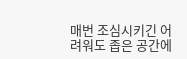매번 조심시키긴 어려워도 좁은 공간에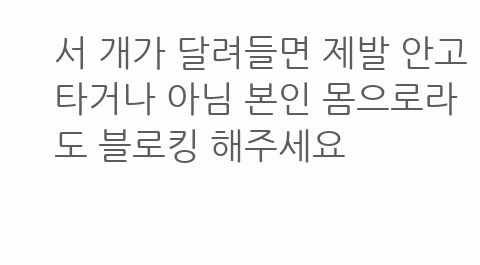서 개가 달려들면 제발 안고타거나 아님 본인 몸으로라도 블로킹 해주세요